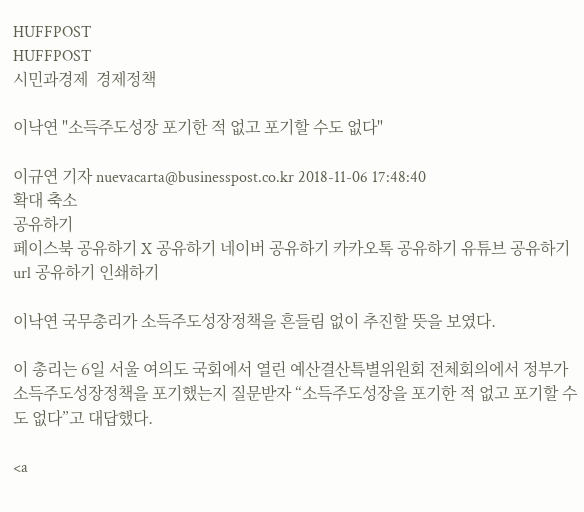HUFFPOST
HUFFPOST
시민과경제  경제정책

이낙연 "소득주도성장 포기한 적 없고 포기할 수도 없다"

이규연 기자 nuevacarta@businesspost.co.kr 2018-11-06 17:48:40
확대 축소
공유하기
페이스북 공유하기 X 공유하기 네이버 공유하기 카카오톡 공유하기 유튜브 공유하기 url 공유하기 인쇄하기

이낙연 국무총리가 소득주도성장정책을 흔들림 없이 추진할 뜻을 보였다.

이 총리는 6일 서울 여의도 국회에서 열린 예산결산특별위원회 전체회의에서 정부가 소득주도성장정책을 포기했는지 질문받자 “소득주도성장을 포기한 적 없고 포기할 수도 없다”고 대답했다.

<a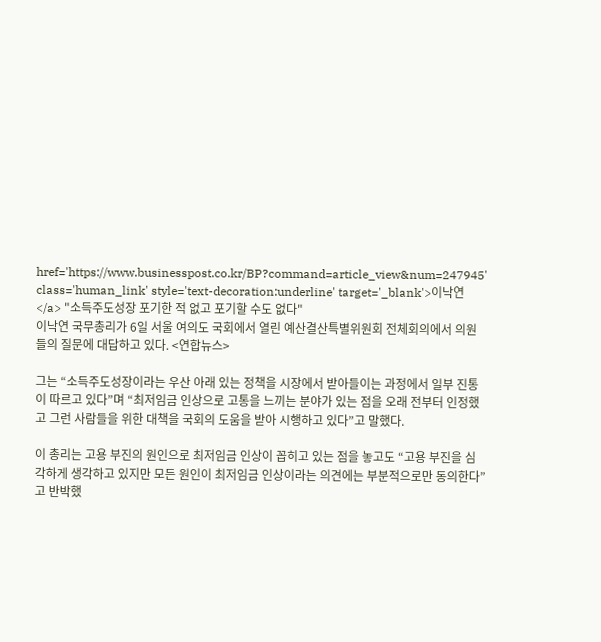href='https://www.businesspost.co.kr/BP?command=article_view&num=247945' class='human_link' style='text-decoration:underline' target='_blank'>이낙연</a> "소득주도성장 포기한 적 없고 포기할 수도 없다"
이낙연 국무총리가 6일 서울 여의도 국회에서 열린 예산결산특별위원회 전체회의에서 의원들의 질문에 대답하고 있다. <연합뉴스>

그는 “소득주도성장이라는 우산 아래 있는 정책을 시장에서 받아들이는 과정에서 일부 진통이 따르고 있다”며 “최저임금 인상으로 고통을 느끼는 분야가 있는 점을 오래 전부터 인정했고 그런 사람들을 위한 대책을 국회의 도움을 받아 시행하고 있다”고 말했다.

이 총리는 고용 부진의 원인으로 최저임금 인상이 꼽히고 있는 점을 놓고도 “고용 부진을 심각하게 생각하고 있지만 모든 원인이 최저임금 인상이라는 의견에는 부분적으로만 동의한다”고 반박했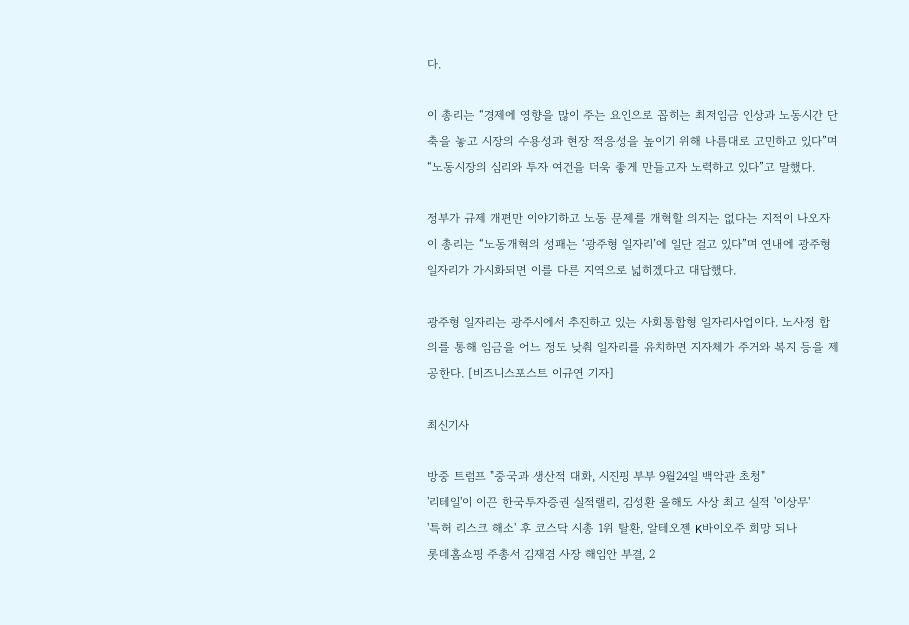다.

이 총리는 “경제에 영향을 많이 주는 요인으로 꼽히는 최저임금 인상과 노동시간 단축을 놓고 시장의 수용성과 현장 적응성을 높이기 위해 나름대로 고민하고 있다”며 “노동시장의 심리와 투자 여건을 더욱 좋게 만들고자 노력하고 있다”고 말했다.

정부가 규제 개편만 이야기하고 노동 문제를 개혁할 의지는 없다는 지적이 나오자 이 총리는 “노동개혁의 성패는 ‘광주형 일자리’에 일단 걸고 있다”며 연내에 광주형 일자리가 가시화되면 이를 다른 지역으로 넓히겠다고 대답했다.

광주형 일자리는 광주시에서 추진하고 있는 사회통합형 일자리사업이다. 노사정 합의를 통해 임금을 어느 정도 낮춰 일자리를 유치하면 지자체가 주거와 복지 등을 제공한다. [비즈니스포스트 이규연 기자]

최신기사

방중 트럼프 "중국과 생산적 대화, 시진핑 부부 9월24일 백악관 초청"
'리테일'이 이끈 한국투자증권 실적랠리, 김성환 올해도 사상 최고 실적 '이상무'
'특허 리스크 해소' 후 코스닥 시총 1위 탈환, 알테오젠 K바이오주 희망 되나
롯데홈쇼핑 주총서 김재겸 사장 해임안 부결, 2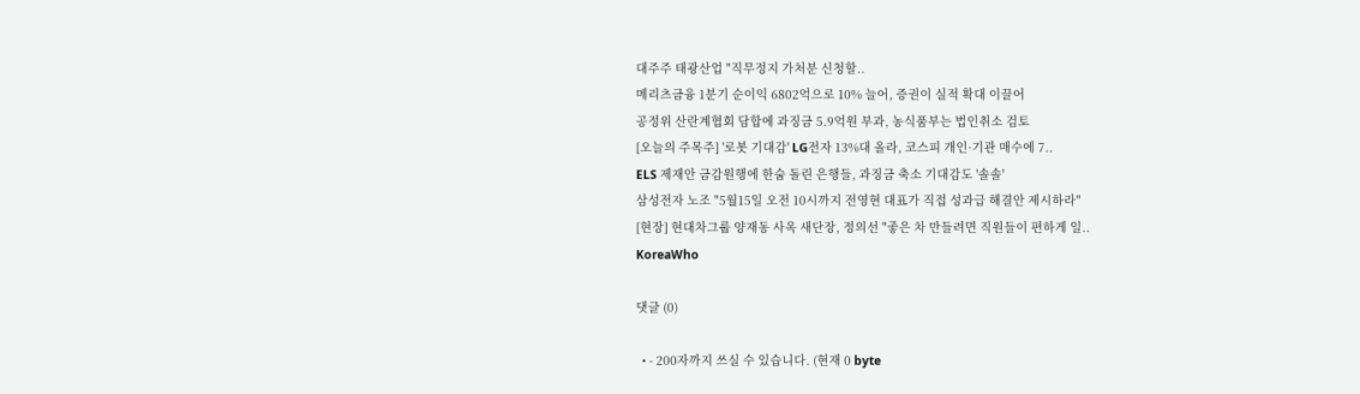대주주 태광산업 "직무정지 가처분 신청할..
메리츠금융 1분기 순이익 6802억으로 10% 늘어, 증권이 실적 확대 이끌어
공정위 산란계협회 담합에 과징금 5.9억원 부과, 농식품부는 법인취소 검토
[오늘의 주목주] '로봇 기대감' LG전자 13%대 올라, 코스피 개인·기관 매수에 7..
ELS 제재안 금감원행에 한숨 돌린 은행들, 과징금 축소 기대감도 '솔솔'
삼성전자 노조 "5월15일 오전 10시까지 전영현 대표가 직접 성과급 해결안 제시하라"
[현장] 현대차그룹 양재동 사옥 새단장, 정의선 "좋은 차 만들려면 직원들이 편하게 일..
KoreaWho

댓글 (0)

  • - 200자까지 쓰실 수 있습니다. (현재 0 byte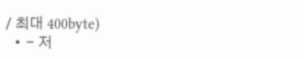/ 최대 400byte)
  • - 저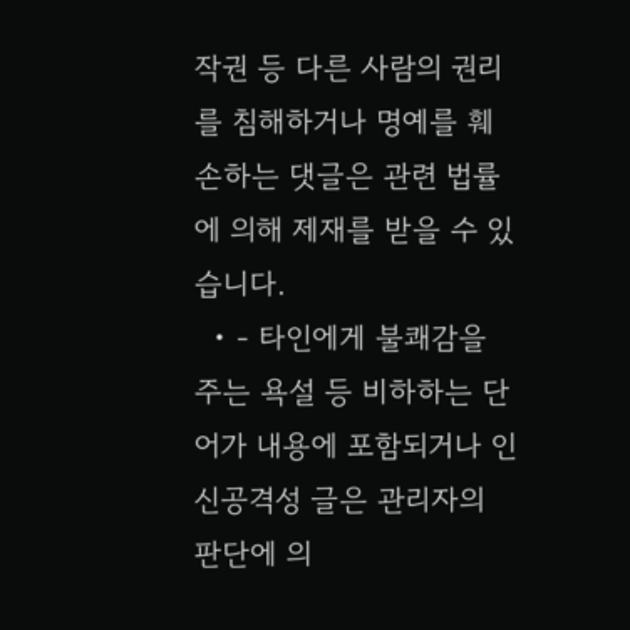작권 등 다른 사람의 권리를 침해하거나 명예를 훼손하는 댓글은 관련 법률에 의해 제재를 받을 수 있습니다.
  • - 타인에게 불쾌감을 주는 욕설 등 비하하는 단어가 내용에 포함되거나 인신공격성 글은 관리자의 판단에 의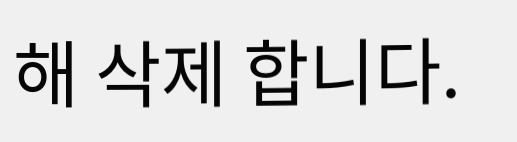해 삭제 합니다.